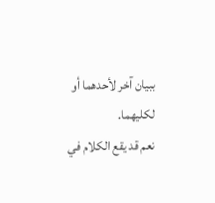ببيان آخر لأحدهما أو لكليهما.
نعم قد يقع الكلام في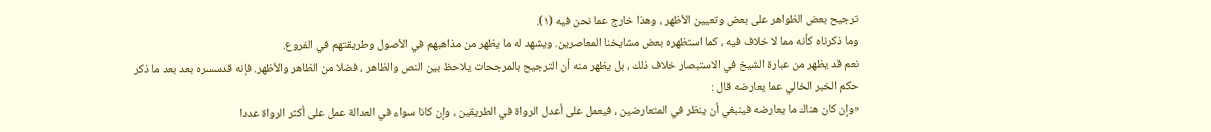ترجيح بعض الظواهر على بعض وتعيين الأظهر ، وهذا خارج عما نحن فيه (١).
وما ذكرناه كأنه مما لا خلاف فيه ، كما استظهره بعض مشايخنا المعاصرين. ويشهد له ما يظهر من مذاهبهم في الأصول وطريقتهم في الفروع.
نعم قد يظهر من عبارة الشيخ في الاستبصار خلاف ذلك ، بل يظهر منه أن الترجيح بالمرجحات يلاحظ بين النص والظاهر ، فضلا من الظاهر والأظهر. فإنه قدسسره بعد بعد ما ذكر حكم الخبر الخالي عما يعارضه قال :
«وإن كان هناك ما يعارضه فينبغي أن ينظر في المتعارضين ، فيعمل على أعدل الرواة في الطريقين ، وإن كانا سواء في العدالة عمل على أكثر الرواة عددا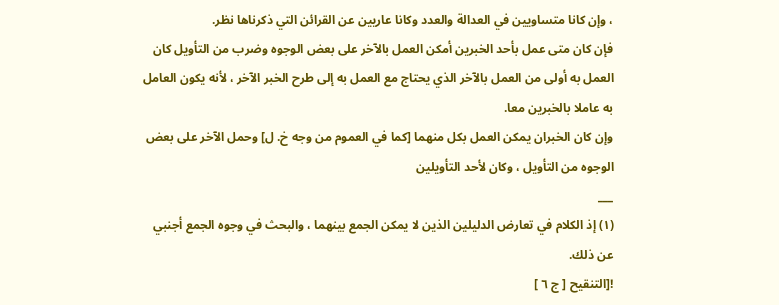، وإن كانا متساويين في العدالة والعدد وكانا عاريين عن القرائن التي ذكرناها نظر.
فإن كان متى عمل بأحد الخبرين أمكن العمل بالآخر على بعض الوجوه وضرب من التأويل كان العمل به أولى من العمل بالآخر الذي يحتاج مع العمل به إلى طرح الخبر الآخر ، لأنه يكون العامل به عاملا بالخبرين معا.
وإن كان الخبران يمكن العمل بكل منهما [كما في العموم من وجه خ. ل] وحمل الآخر على بعض الوجوه من التأويل ، وكان لأحد التأويلين
___
(١) إذ الكلام في تعارض الدليلين الذين لا يمكن الجمع بينهما ، والبحث في وجوه الجمع أجنبي عن ذلك.
![التنقيح [ ج ٦ ]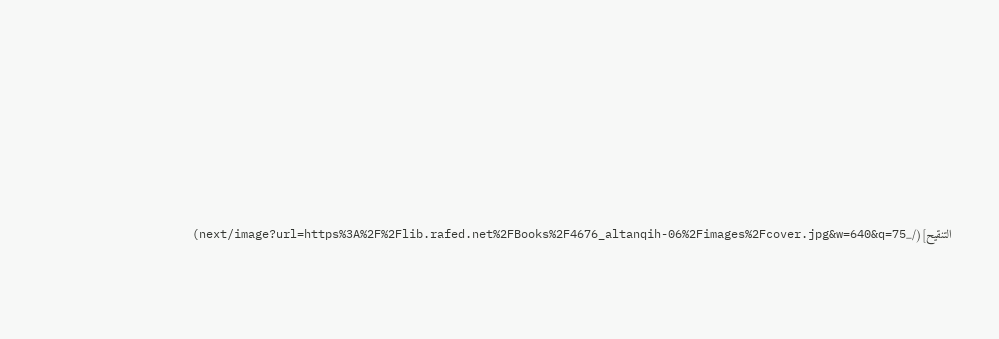التنقيح](/_next/image?url=https%3A%2F%2Flib.rafed.net%2FBooks%2F4676_altanqih-06%2Fimages%2Fcover.jpg&w=640&q=75)